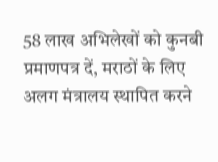58 लाख अभिलेखों को कुनबी प्रमाणपत्र दें, मराठों के लिए अलग मंत्रालय स्थापित करने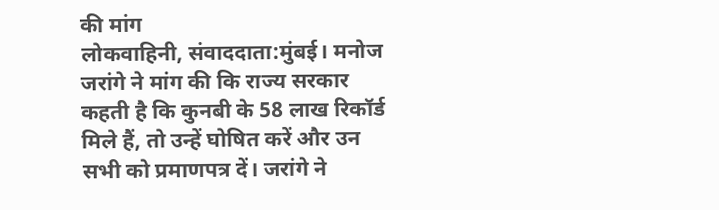की मांग
लोकवाहिनी, संवाददाता:मुंबई। मनोज जरांगे ने मांग की कि राज्य सरकार कहती है कि कुनबी के 58 लाख रिकॉर्ड मिले हैं, तो उन्हें घोषित करें और उन सभी को प्रमाणपत्र दें। जरांगे ने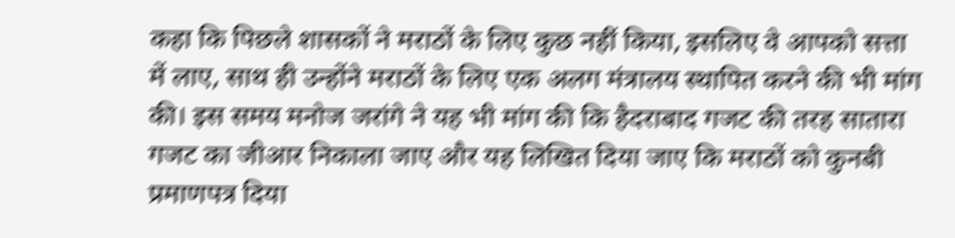कहा कि पिछले शासकों ने मराठों के लिए कुछ नहीं किया, इसलिए वे आपको सत्ता में लाए, साथ ही उन्होंने मराठों के लिए एक अलग मंत्रालय स्थापित करने की भी मांग की। इस समय मनोज जरांगे ने यह भी मांग की कि हैदराबाद गजट की तरह सातारा गजट का जीआर निकाला जाए और यह लिखित दिया जाए कि मराठों को कुनबी प्रमाणपत्र दिया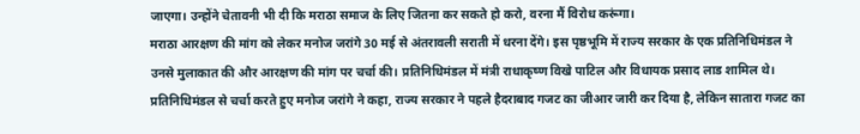जाएगा। उन्होंने चेतावनी भी दी कि मराठा समाज के लिए जितना कर सकते हो करो, वरना मैं विरोध करूंगा।
मराठा आरक्षण की मांग को लेकर मनोज जरांगे 30 मई से अंतरावली सराती में धरना देंगे। इस पृष्ठभूमि में राज्य सरकार के एक प्रतिनिधिमंडल ने उनसे मुलाकात की और आरक्षण की मांग पर चर्चा की। प्रतिनिधिमंडल में मंत्री राधाकृष्ण विखे पाटिल और विधायक प्रसाद लाड शामिल थे। प्रतिनिधिमंडल से चर्चा करते हुए मनोज जरांगे ने कहा, राज्य सरकार ने पहले हैदराबाद गजट का जीआर जारी कर दिया है, लेकिन सातारा गजट का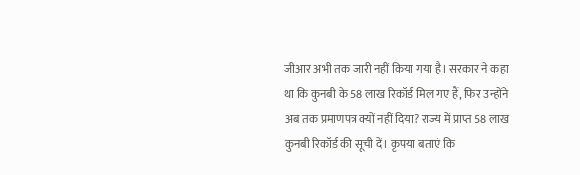जीआर अभी तक जारी नहीं किया गया है। सरकार ने कहा था कि कुनबी के 58 लाख रिकॉर्ड मिल गए हैं, फिर उन्होंने अब तक प्रमाणपत्र क्यों नहीं दिया? राज्य में प्राप्त 58 लाख कुनबी रिकॉर्ड की सूची दें। कृपया बताएं कि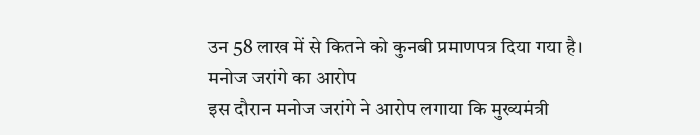उन 58 लाख में से कितने को कुनबी प्रमाणपत्र दिया गया है।
मनोज जरांगे का आरोप
इस दौरान मनोज जरांगे ने आरोप लगाया कि मुख्यमंत्री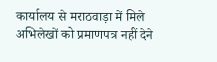कार्यालय से मराठवाड़ा में मिले अभिलेखों को प्रमाणपत्र नहीं देने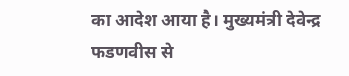का आदेश आया है। मुख्यमंत्री देवेन्द्र फडणवीस से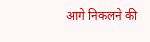आगे निकलने की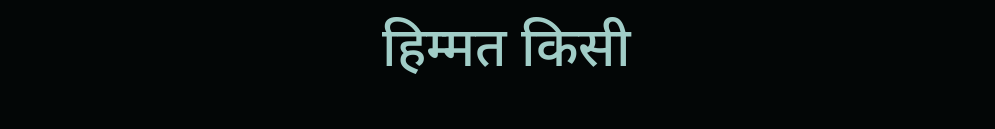हिम्मत किसी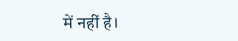में नहीं है।